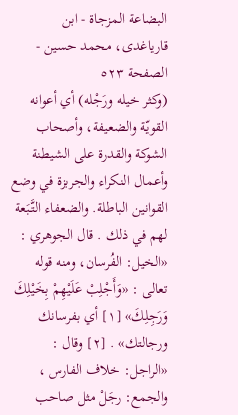البضاعة المزجاة - ابن قاریاغدی، محمد حسین - الصفحة ٥٢٣
(وكثر خيله ورَجْله) أي أعوانه القويّة والضعيفة، وأصحاب الشوكة والقدرة على الشيطنة وأعمال النكراء والجربزة في وضع القوانين الباطلة. والضعفاء التَّبَعة لهم في ذلك . قال الجوهري : «الخيل: الفُرسان، ومنه قوله تعالى : «وَأَجْلِبْ عَلَيْهِمْ بِخَيْلِكَ وَرَجِلِكَ» [١] أي بفرسانك ورجالتك» . [٢] وقال : «الراجل: خلاف الفارس ، والجمع: رجَلْ مثل صاحب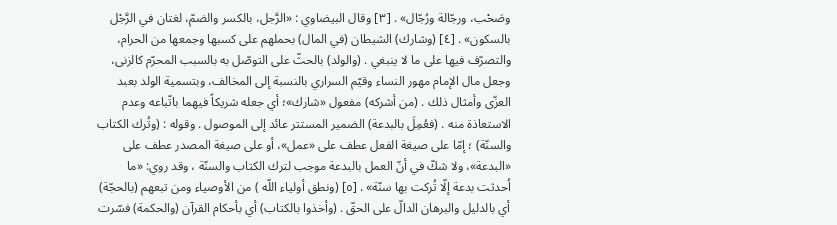وصَحْب، ورجّالة ورُجّال» . [٣] وقال البيضاوي : «الرَّجل، بالكسر والضمّ، لغتان في الرَّجْل بالسكون» . [٤] (وشارك) الشيطان (في المال) بحملهم على كسبها وجمعها من الحرام، والتصرّف فيها على ما لا ينبغي . (والولد) بالحثّ على التوصّل به بالسبب المحرّم كالزنى، وجعل مال الإمام مهور النساء وقيّم السراري بالنسبة إلى المخالف، وبتسمية الولد بعبد العزّى وأمثال ذلك . (من أشركه) مفعول «شارك»؛ أي جعله شريكاً فيهما باتّباعه وعدم الاستعاذة منه . (فعُمِلَ بالبدعة) الضمير المستتر عائد إلى الموصول . وقوله : (وتُرك الكتاب والسنّة) ؛ إمّا على صيغة الفعل عطف على «عمل»، أو على صيغة المصدر عطف على «البدعة»، ولا شكّ في أنّ العمل بالبدعة موجب لترك الكتاب والسنّة ، وقد روي: «ما اُحدثت بدعة إلّا تُركت بها سنّة» . [٥] (ونطق أولياء اللّه ) من الأوصياء ومن تبعهم (بالحجّة) أي بالدليل والبرهان الدالّ على الحقّ . (وأخذوا بالكتاب) أي بأحكام القرآن (والحكمة) فسّرت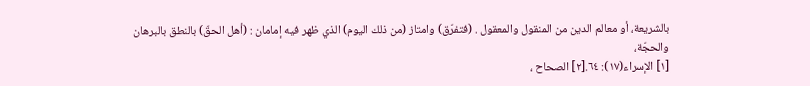بالشريعة، أو معالم الدين من المنقول والمعقول . (فتفرّق) وامتاز (من ذلك اليوم) الذي ظهر فيه إمامان : (أهل الحقّ) بالنطق بالبرهان والحجّة،
[١] الإسراء(١٧): ٦٤.[٢] الصحاح ،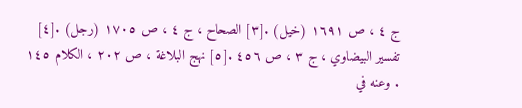ج ٤ ، ص ١٦٩١ (خيل) .[٣] الصحاح ، ج ٤ ، ص ١٧٠٥ (رجل) .[٤] تفسير البيضاوي ، ج ٣ ، ص ٤٥٦ .[٥] نهج البلاغة ، ص ٢٠٢ ، الكلام ١٤٥ . وعنه في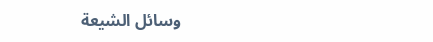وسائل الشيعة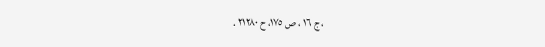، ج ١٦ ، ص ١٧٥، ح ٢١٢٨٠ .